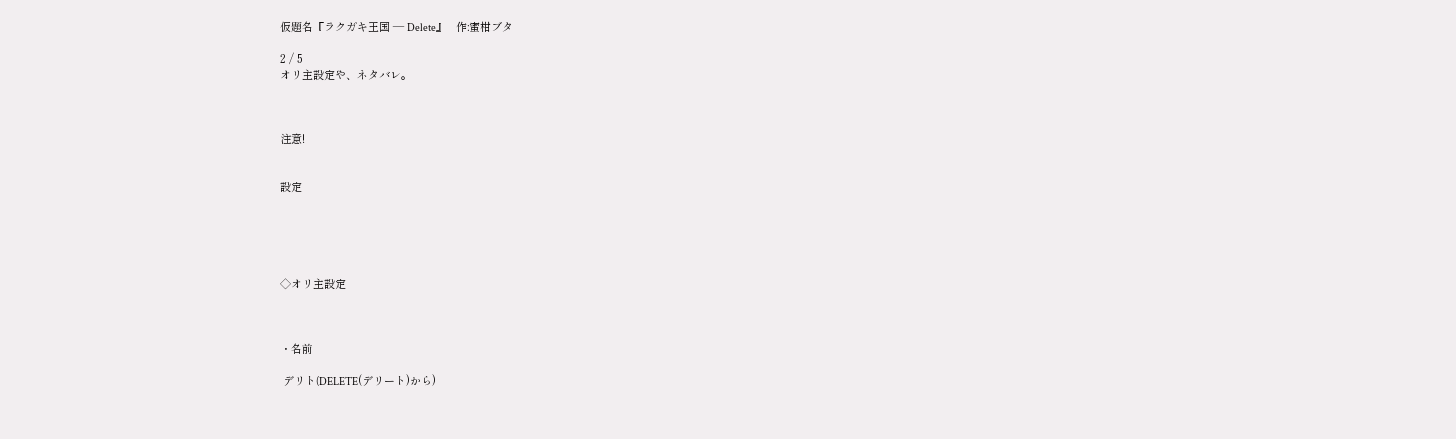仮題名『ラクガキ王国 ― Delete』   作:蜜柑ブタ

2 / 5
オリ主設定や、ネタバレ。



注意!


設定





◇オリ主設定



・名前

 デリト(DELETE(デリート)から)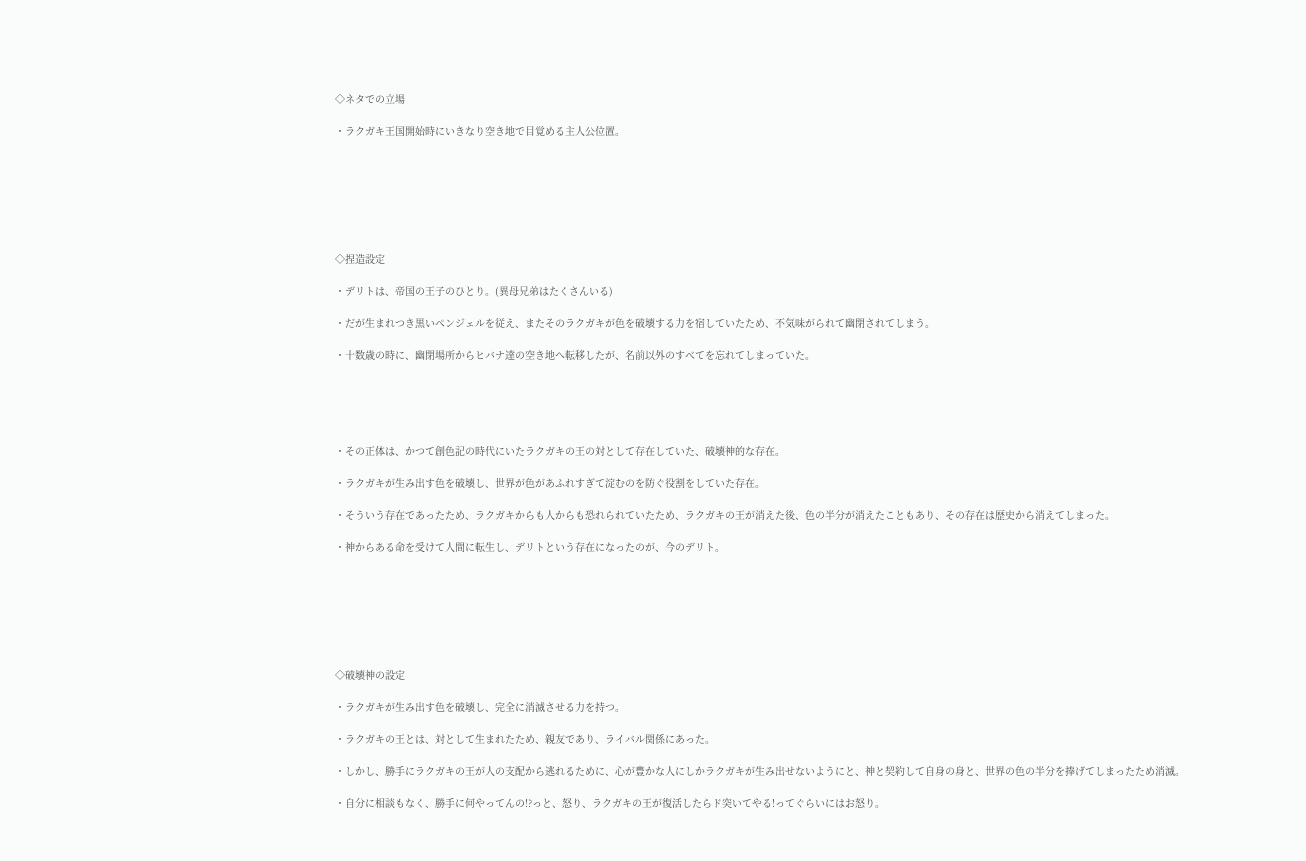◇ネタでの立場

・ラクガキ王国開始時にいきなり空き地で目覚める主人公位置。







◇捏造設定

・デリトは、帝国の王子のひとり。(異母兄弟はたくさんいる)

・だが生まれつき黒いペンジェルを従え、またそのラクガキが色を破壊する力を宿していたため、不気味がられて幽閉されてしまう。

・十数歳の時に、幽閉場所からヒバナ達の空き地へ転移したが、名前以外のすべてを忘れてしまっていた。





・その正体は、かつて創色記の時代にいたラクガキの王の対として存在していた、破壊神的な存在。

・ラクガキが生み出す色を破壊し、世界が色があふれすぎて淀むのを防ぐ役割をしていた存在。

・そういう存在であったため、ラクガキからも人からも恐れられていたため、ラクガキの王が消えた後、色の半分が消えたこともあり、その存在は歴史から消えてしまった。

・神からある命を受けて人間に転生し、デリトという存在になったのが、今のデリト。







◇破壊神の設定

・ラクガキが生み出す色を破壊し、完全に消滅させる力を持つ。

・ラクガキの王とは、対として生まれたため、親友であり、ライバル関係にあった。

・しかし、勝手にラクガキの王が人の支配から逃れるために、心が豊かな人にしかラクガキが生み出せないようにと、神と契約して自身の身と、世界の色の半分を捧げてしまったため消滅。

・自分に相談もなく、勝手に何やってんの!?っと、怒り、ラクガキの王が復活したらド突いてやる!ってぐらいにはお怒り。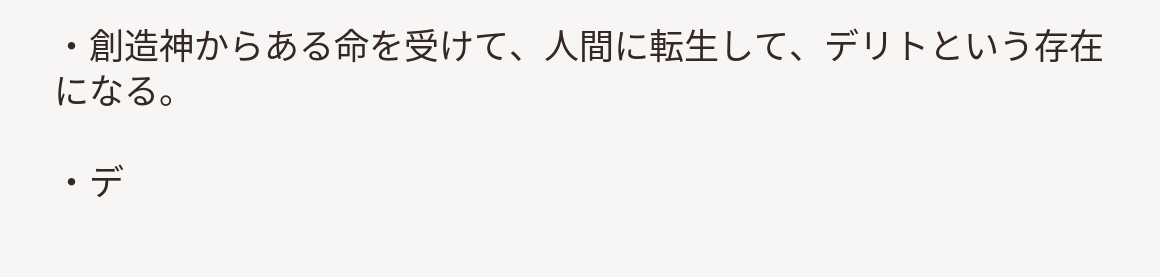・創造神からある命を受けて、人間に転生して、デリトという存在になる。

・デ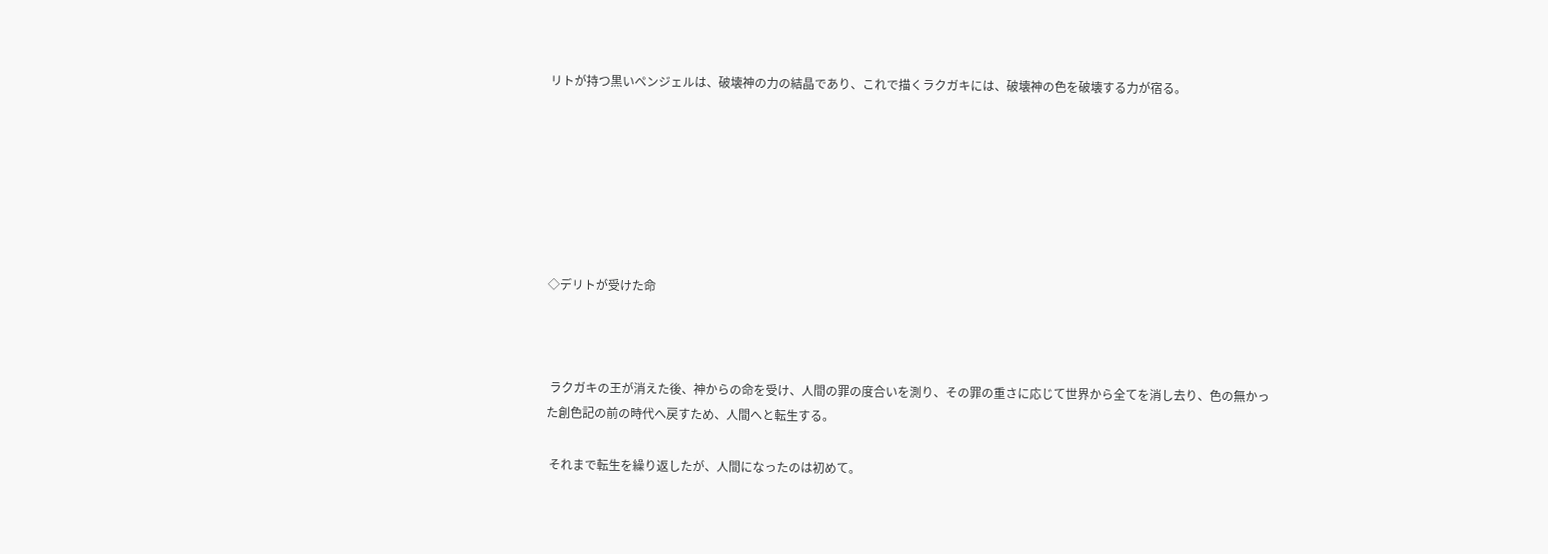リトが持つ黒いペンジェルは、破壊神の力の結晶であり、これで描くラクガキには、破壊神の色を破壊する力が宿る。







◇デリトが受けた命



 ラクガキの王が消えた後、神からの命を受け、人間の罪の度合いを測り、その罪の重さに応じて世界から全てを消し去り、色の無かった創色記の前の時代へ戻すため、人間へと転生する。

 それまで転生を繰り返したが、人間になったのは初めて。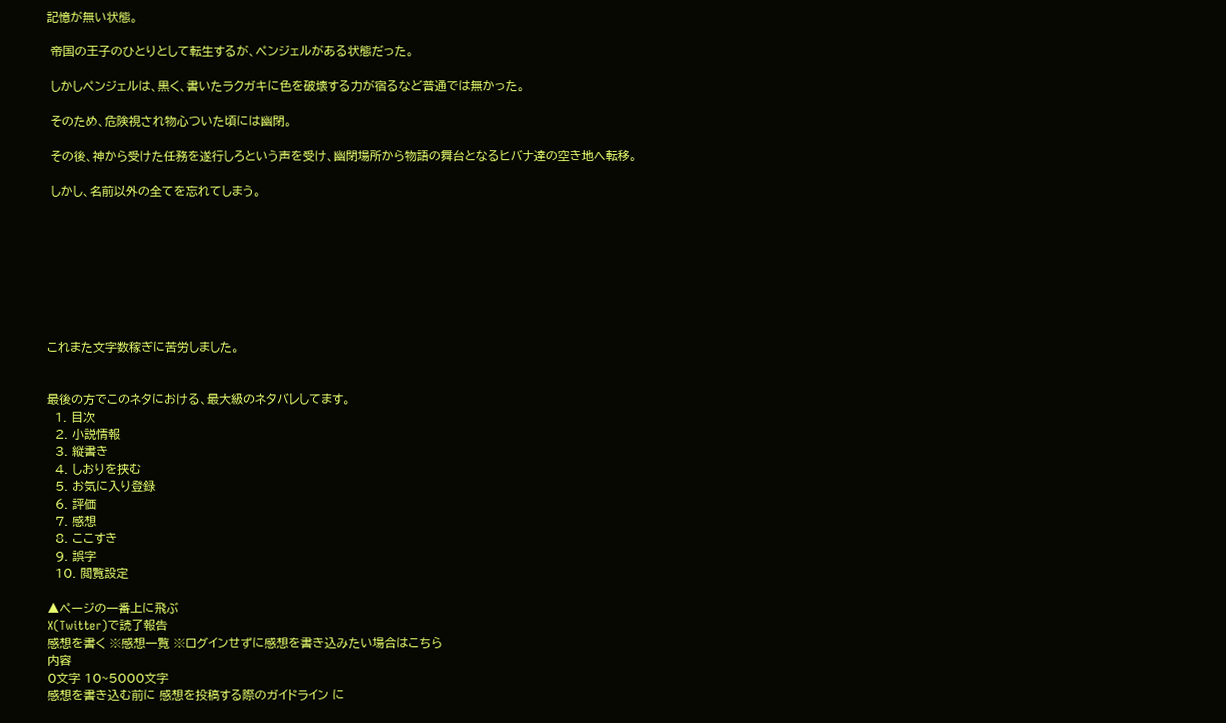記憶が無い状態。

 帝国の王子のひとりとして転生するが、ペンジェルがある状態だった。

 しかしペンジェルは、黒く、書いたラクガキに色を破壊する力が宿るなど普通では無かった。

 そのため、危険視され物心ついた頃には幽閉。

 その後、神から受けた任務を遂行しろという声を受け、幽閉場所から物語の舞台となるヒバナ達の空き地へ転移。

 しかし、名前以外の全てを忘れてしまう。








これまた文字数稼ぎに苦労しました。


最後の方でこのネタにおける、最大級のネタバレしてます。
  1. 目次
  2. 小説情報
  3. 縦書き
  4. しおりを挟む
  5. お気に入り登録
  6. 評価
  7. 感想
  8. ここすき
  9. 誤字
  10. 閲覧設定

▲ページの一番上に飛ぶ
X(Twitter)で読了報告
感想を書く ※感想一覧 ※ログインせずに感想を書き込みたい場合はこちら
内容
0文字 10~5000文字
感想を書き込む前に 感想を投稿する際のガイドライン に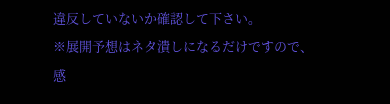違反していないか確認して下さい。
※展開予想はネタ潰しになるだけですので、感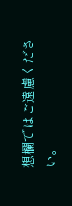想欄ではご遠慮ください。